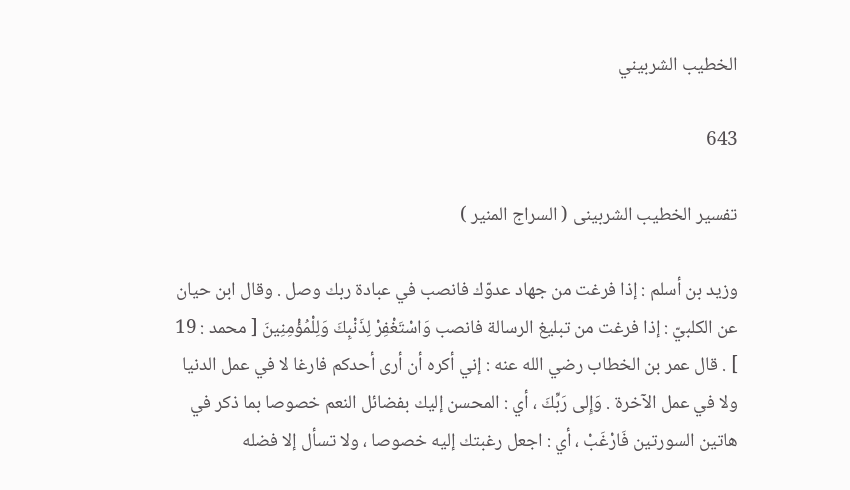الخطيب الشربيني

643

تفسير الخطيب الشربينى ( السراج المنير )

وزيد بن أسلم : إذا فرغت من جهاد عدوّك فانصب في عبادة ربك وصل . وقال ابن حيان عن الكلبيّ : إذا فرغت من تبليغ الرسالة فانصب وَاسْتَغْفِرْ لِذَنْبِكَ وَلِلْمُؤْمِنِينَ [ محمد : 19 ] . قال عمر بن الخطاب رضي الله عنه : إني أكره أن أرى أحدكم فارغا لا في عمل الدنيا ولا في عمل الآخرة . وَإِلى رَبِّكَ ، أي : المحسن إليك بفضائل النعم خصوصا بما ذكر في هاتين السورتين فَارْغَبْ ، أي : اجعل رغبتك إليه خصوصا ، ولا تسأل إلا فضله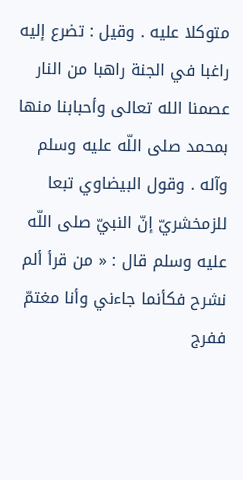متوكلا عليه . وقيل : تضرع إليه راغبا في الجنة راهبا من النار عصمنا الله تعالى وأحبابنا منها بمحمد صلى اللّه عليه وسلم وآله . وقول البيضاوي تبعا للزمخشريّ إنّ النبيّ صلى اللّه عليه وسلم قال : « من قرأ ألم نشرح فكأنما جاءني وأنا مغتمّ ففرج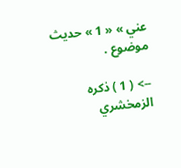عني » « 1 » حديث موضوع .

--> ( 1 ) ذكره الزمخشري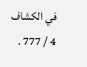في الكشاف 4 / 777 .